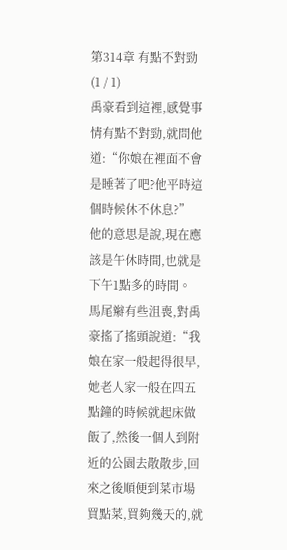第314章 有點不對勁 (1 / 1)
禹豪看到這裡,感覺事情有點不對勁,就問他道:“你娘在裡面不會是睡著了吧?他平時這個時候休不休息?”
他的意思是說,現在應該是午休時間,也就是下午1點多的時間。
馬尾辮有些沮喪,對禹豪搖了搖頭說道:“我娘在家一般起得很早,她老人家一般在四五點鐘的時候就起床做飯了,然後一個人到附近的公園去散散步,回來之後順便到菜市場買點菜,買夠幾天的,就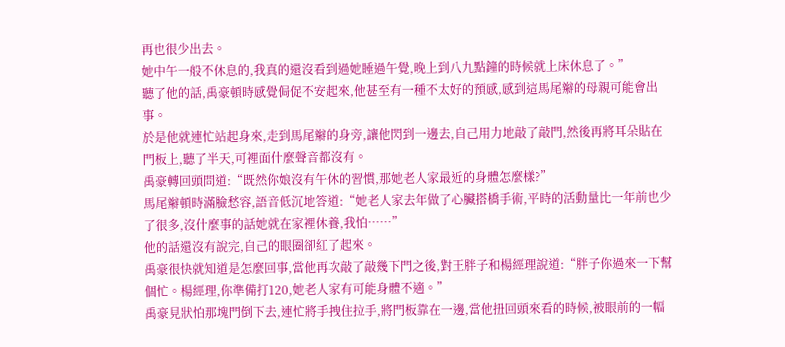再也很少出去。
她中午一般不休息的,我真的還沒看到過她睡過午覺,晚上到八九點鐘的時候就上床休息了。”
聽了他的話,禹豪頓時感覺侷促不安起來,他甚至有一種不太好的預感,感到這馬尾辮的母親可能會出事。
於是他就連忙站起身來,走到馬尾辮的身旁,讓他閃到一邊去,自己用力地敲了敲門,然後再將耳朵貼在門板上,聽了半天,可裡面什麼聲音都沒有。
禹豪轉回頭問道:“既然你娘沒有午休的習慣,那她老人家最近的身體怎麼樣?”
馬尾辮頓時滿臉愁容,語音低沉地答道:“她老人家去年做了心臟搭橋手術,平時的活動量比一年前也少了很多,沒什麼事的話她就在家裡休養,我怕……”
他的話還沒有說完,自己的眼圈卻紅了起來。
禹豪很快就知道是怎麼回事,當他再次敲了敲幾下門之後,對王胖子和楊經理說道:“胖子你過來一下幫個忙。楊經理,你準備打120,她老人家有可能身體不適。”
禹豪見狀怕那塊門倒下去,連忙將手拽住拉手,將門板靠在一邊,當他扭回頭來看的時候,被眼前的一幅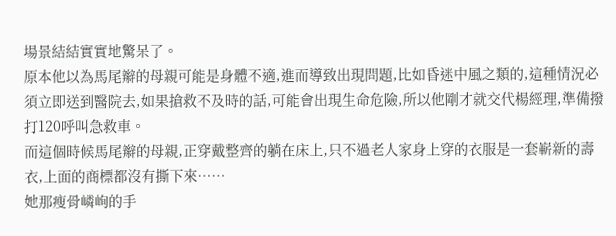場景結結實實地驚呆了。
原本他以為馬尾辮的母親可能是身體不適,進而導致出現問題,比如昏迷中風之類的,這種情況必須立即送到醫院去,如果搶救不及時的話,可能會出現生命危險,所以他剛才就交代楊經理,準備撥打120呼叫急救車。
而這個時候馬尾辮的母親,正穿戴整齊的躺在床上,只不過老人家身上穿的衣服是一套嶄新的壽衣,上面的商標都沒有撕下來……
她那瘦骨嶙峋的手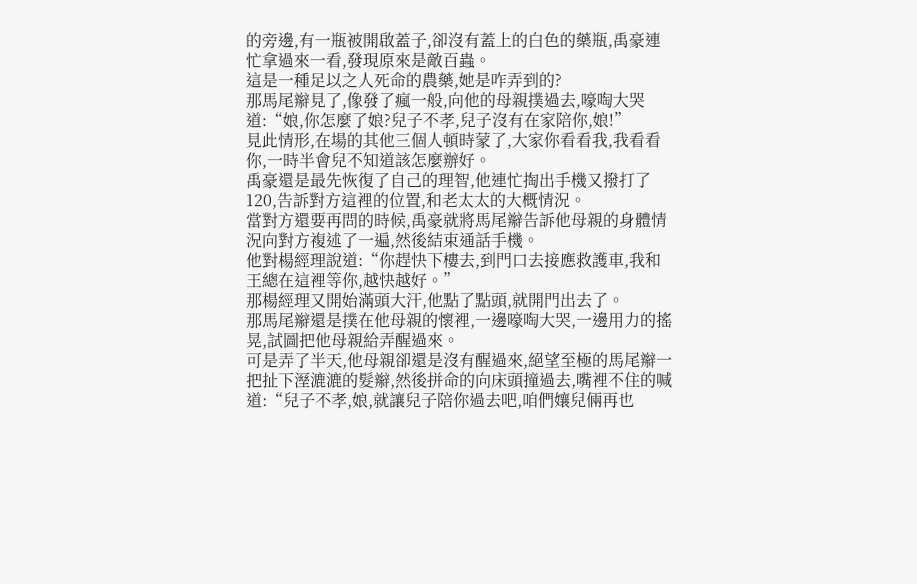的旁邊,有一瓶被開啟蓋子,卻沒有蓋上的白色的藥瓶,禹豪連忙拿過來一看,發現原來是敵百蟲。
這是一種足以之人死命的農藥,她是咋弄到的?
那馬尾辮見了,像發了瘋一般,向他的母親撲過去,嚎啕大哭道:“娘,你怎麼了娘?兒子不孝,兒子沒有在家陪你,娘!”
見此情形,在場的其他三個人頓時蒙了,大家你看看我,我看看你,一時半會兒不知道該怎麼辦好。
禹豪還是最先恢復了自己的理智,他連忙掏出手機又撥打了120,告訴對方這裡的位置,和老太太的大概情況。
當對方還要再問的時候,禹豪就將馬尾辮告訴他母親的身體情況向對方複述了一遍,然後結束通話手機。
他對楊經理說道:“你趕快下樓去,到門口去接應救護車,我和王總在這裡等你,越快越好。”
那楊經理又開始滿頭大汗,他點了點頭,就開門出去了。
那馬尾辮還是撲在他母親的懷裡,一邊嚎啕大哭,一邊用力的搖晃,試圖把他母親給弄醒過來。
可是弄了半天,他母親卻還是沒有醒過來,絕望至極的馬尾辮一把扯下溼漉漉的髮辮,然後拼命的向床頭撞過去,嘴裡不住的喊道:“兒子不孝,娘,就讓兒子陪你過去吧,咱們孃兒倆再也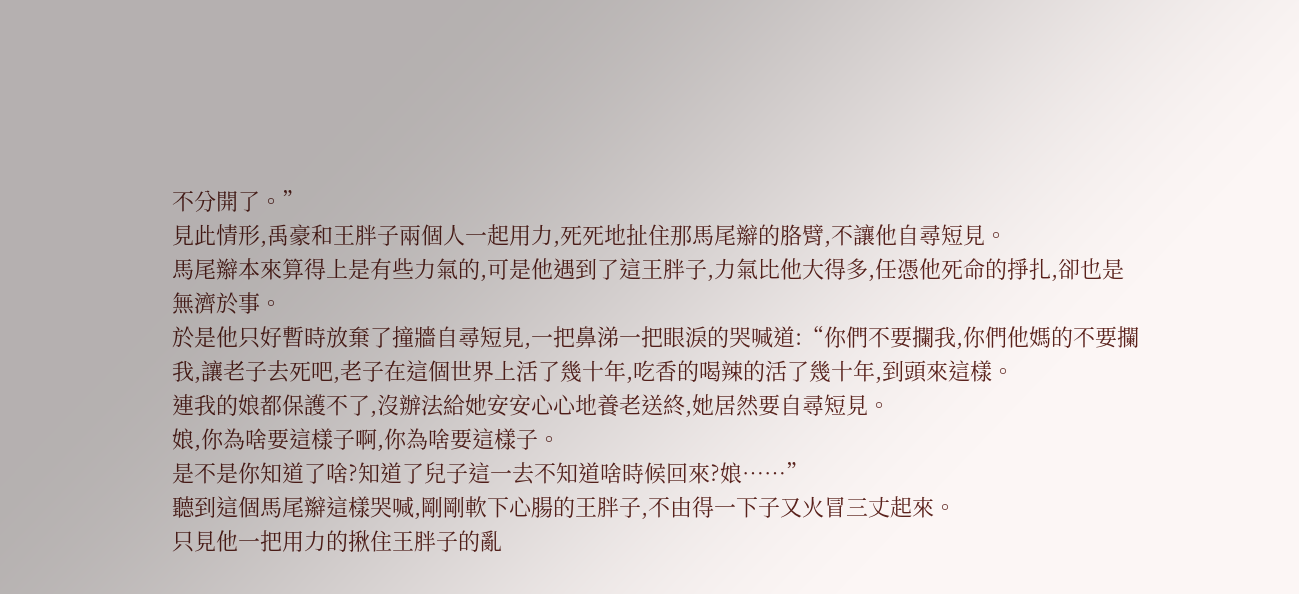不分開了。”
見此情形,禹豪和王胖子兩個人一起用力,死死地扯住那馬尾辮的胳臂,不讓他自尋短見。
馬尾辮本來算得上是有些力氣的,可是他遇到了這王胖子,力氣比他大得多,任憑他死命的掙扎,卻也是無濟於事。
於是他只好暫時放棄了撞牆自尋短見,一把鼻涕一把眼淚的哭喊道:“你們不要攔我,你們他媽的不要攔我,讓老子去死吧,老子在這個世界上活了幾十年,吃香的喝辣的活了幾十年,到頭來這樣。
連我的娘都保護不了,沒辦法給她安安心心地養老送終,她居然要自尋短見。
娘,你為啥要這樣子啊,你為啥要這樣子。
是不是你知道了啥?知道了兒子這一去不知道啥時候回來?娘……”
聽到這個馬尾辮這樣哭喊,剛剛軟下心腸的王胖子,不由得一下子又火冒三丈起來。
只見他一把用力的揪住王胖子的亂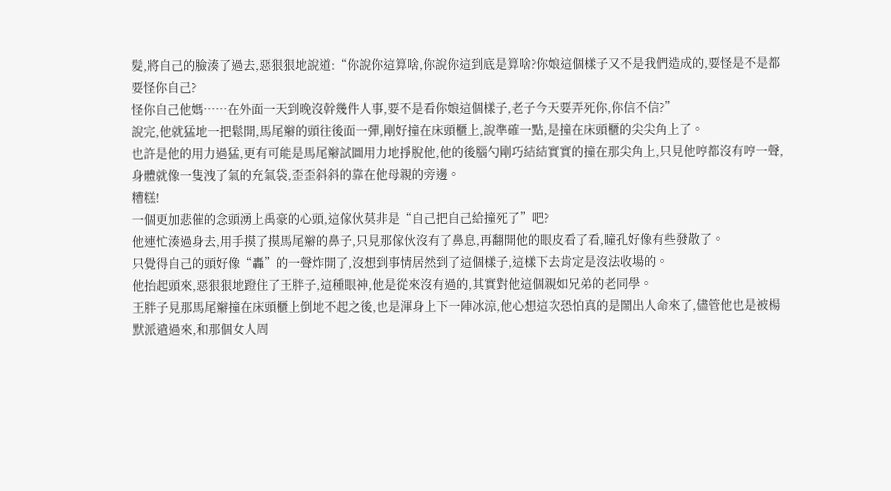髮,將自己的臉湊了過去,惡狠狠地說道:“你說你這算啥,你說你這到底是算啥?你娘這個樣子又不是我們造成的,要怪是不是都要怪你自己?
怪你自己他媽……在外面一天到晚沒幹幾件人事,要不是看你娘這個樣子,老子今天要弄死你,你信不信?”
說完,他就猛地一把鬆開,馬尾辮的頭往後面一彈,剛好撞在床頭櫃上,說準確一點,是撞在床頭櫃的尖尖角上了。
也許是他的用力過猛,更有可能是馬尾辮試圖用力地掙脫他,他的後腦勺剛巧結結實實的撞在那尖角上,只見他哼都沒有哼一聲,身體就像一隻洩了氣的充氣袋,歪歪斜斜的靠在他母親的旁邊。
糟糕!
一個更加悲催的念頭湧上禹豪的心頭,這傢伙莫非是“自己把自己給撞死了”吧?
他連忙湊過身去,用手摸了摸馬尾辮的鼻子,只見那傢伙沒有了鼻息,再翻開他的眼皮看了看,瞳孔好像有些發散了。
只覺得自己的頭好像“轟”的一聲炸開了,沒想到事情居然到了這個樣子,這樣下去肯定是沒法收場的。
他抬起頭來,惡狠狠地蹬住了王胖子,這種眼神,他是從來沒有過的,其實對他這個親如兄弟的老同學。
王胖子見那馬尾辮撞在床頭櫃上倒地不起之後,也是渾身上下一陣冰涼,他心想這次恐怕真的是鬧出人命來了,儘管他也是被楊默派遣過來,和那個女人周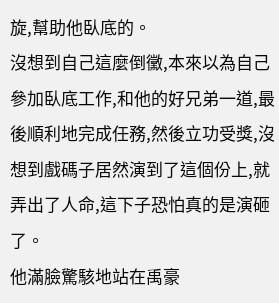旋,幫助他臥底的。
沒想到自己這麼倒黴,本來以為自己參加臥底工作,和他的好兄弟一道,最後順利地完成任務,然後立功受獎,沒想到戲碼子居然演到了這個份上,就弄出了人命,這下子恐怕真的是演砸了。
他滿臉驚駭地站在禹豪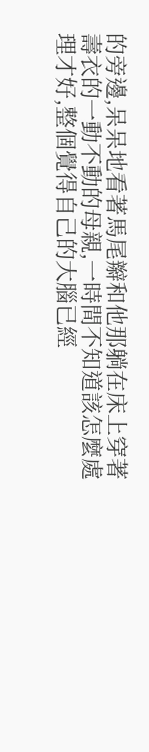的旁邊,呆呆地看著馬尾辮和他那躺在床上穿著壽衣的一動不動的母親,一時間不知道該怎麼處理才好,整個覺得自己的大腦已經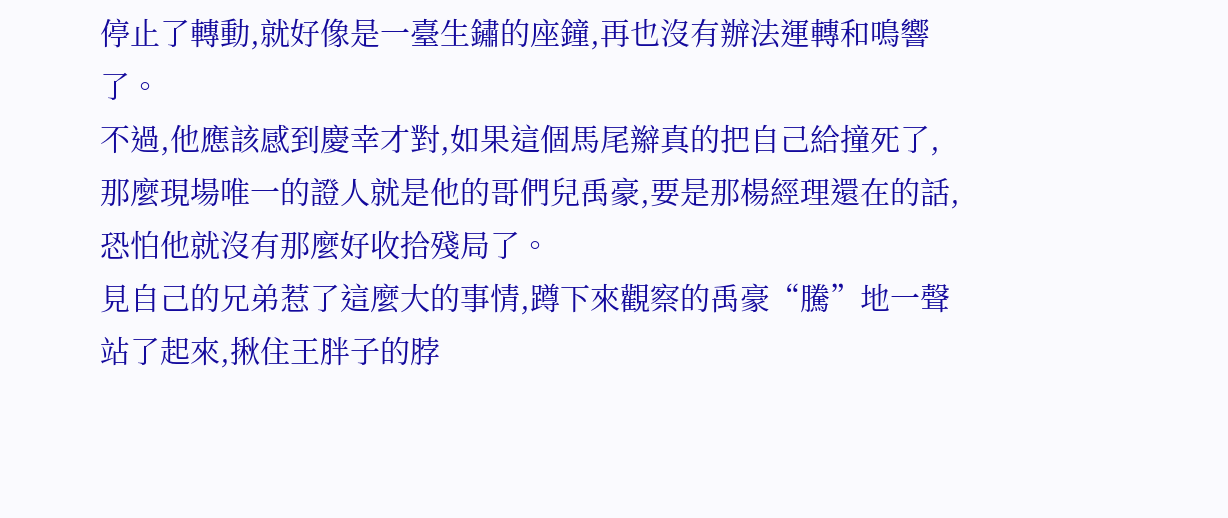停止了轉動,就好像是一臺生鏽的座鐘,再也沒有辦法運轉和鳴響了。
不過,他應該感到慶幸才對,如果這個馬尾辮真的把自己給撞死了,那麼現場唯一的證人就是他的哥們兒禹豪,要是那楊經理還在的話,恐怕他就沒有那麼好收拾殘局了。
見自己的兄弟惹了這麼大的事情,蹲下來觀察的禹豪“騰”地一聲站了起來,揪住王胖子的脖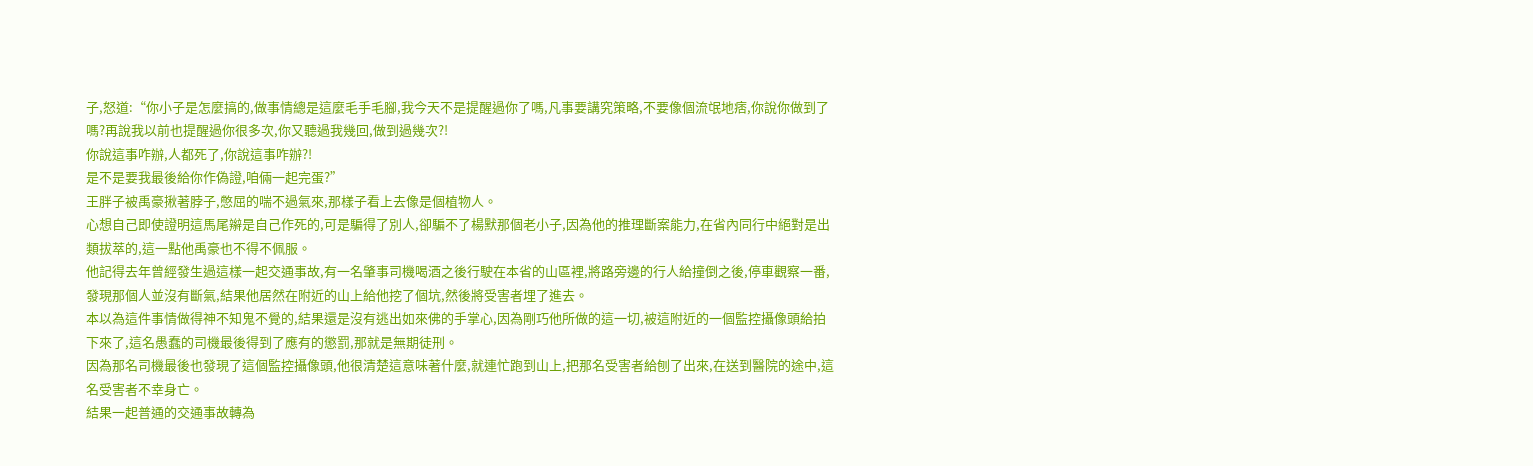子,怒道:“你小子是怎麼搞的,做事情總是這麼毛手毛腳,我今天不是提醒過你了嗎,凡事要講究策略,不要像個流氓地痞,你說你做到了嗎?再說我以前也提醒過你很多次,你又聽過我幾回,做到過幾次?!
你說這事咋辦,人都死了,你說這事咋辦?!
是不是要我最後給你作偽證,咱倆一起完蛋?”
王胖子被禹豪揪著脖子,憋屈的喘不過氣來,那樣子看上去像是個植物人。
心想自己即使證明這馬尾辮是自己作死的,可是騙得了別人,卻騙不了楊默那個老小子,因為他的推理斷案能力,在省內同行中絕對是出類拔萃的,這一點他禹豪也不得不佩服。
他記得去年曾經發生過這樣一起交通事故,有一名肇事司機喝酒之後行駛在本省的山區裡,將路旁邊的行人給撞倒之後,停車觀察一番,發現那個人並沒有斷氣,結果他居然在附近的山上給他挖了個坑,然後將受害者埋了進去。
本以為這件事情做得神不知鬼不覺的,結果還是沒有逃出如來佛的手掌心,因為剛巧他所做的這一切,被這附近的一個監控攝像頭給拍下來了,這名愚蠢的司機最後得到了應有的懲罰,那就是無期徒刑。
因為那名司機最後也發現了這個監控攝像頭,他很清楚這意味著什麼,就連忙跑到山上,把那名受害者給刨了出來,在送到醫院的途中,這名受害者不幸身亡。
結果一起普通的交通事故轉為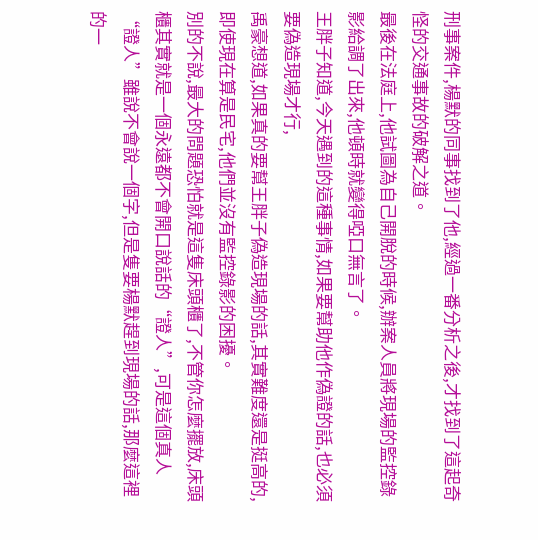刑事案件,楊默的同事找到了他,經過一番分析之後,才找到了這起奇怪的交通事故的破解之道。
最後在法庭上,他試圖為自己開脫的時候,辦案人員將現場的監控錄影給調了出來,他頓時就變得啞口無言了。
王胖子知道,今天遇到的這種事情,如果要幫助他作偽證的話,也必須要偽造現場才行,
禹豪想道,如果真的要幫王胖子偽造現場的話,其實難度還是挺高的,即使現在算是民宅,他們並沒有監控錄影的困擾。
別的不說,最大的問題恐怕就是這隻床頭櫃了,不管你怎麼擺放,床頭櫃其實就是一個永遠都不會開口說話的“證人”,可是這個真人“證人”雖說不會說一個字,但是隻要楊默趕到現場的話,那麼這裡的一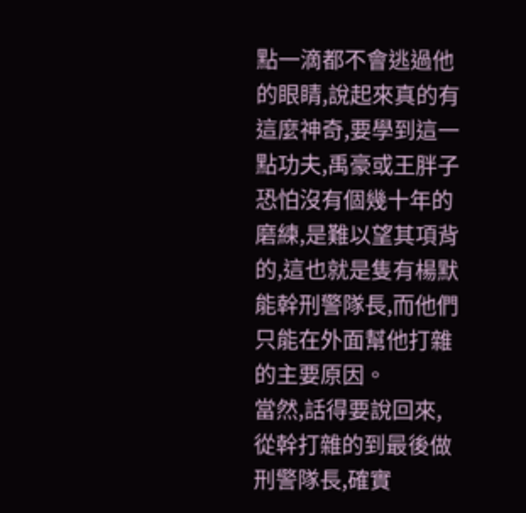點一滴都不會逃過他的眼睛,說起來真的有這麼神奇,要學到這一點功夫,禹豪或王胖子恐怕沒有個幾十年的磨練,是難以望其項背的,這也就是隻有楊默能幹刑警隊長,而他們只能在外面幫他打雜的主要原因。
當然,話得要說回來,從幹打雜的到最後做刑警隊長,確實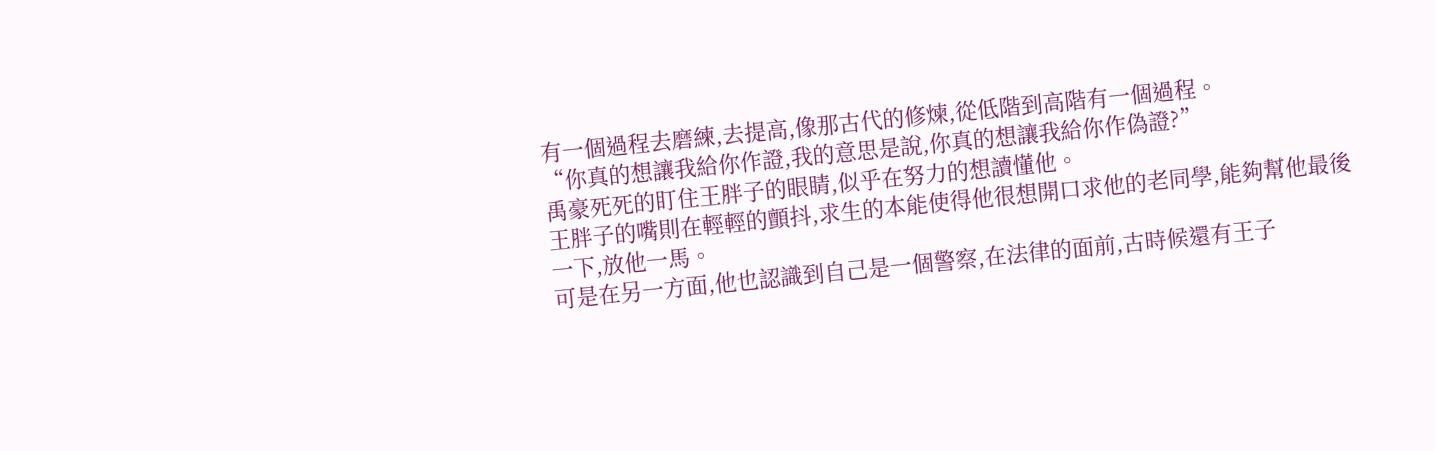有一個過程去磨練,去提高,像那古代的修煉,從低階到高階有一個過程。
“你真的想讓我給你作證,我的意思是說,你真的想讓我給你作偽證?”
禹豪死死的盯住王胖子的眼睛,似乎在努力的想讀懂他。
王胖子的嘴則在輕輕的顫抖,求生的本能使得他很想開口求他的老同學,能夠幫他最後一下,放他一馬。
可是在另一方面,他也認識到自己是一個警察,在法律的面前,古時候還有王子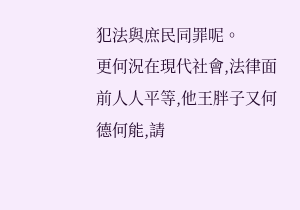犯法與庶民同罪呢。
更何況在現代社會,法律面前人人平等,他王胖子又何德何能,請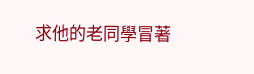求他的老同學冒著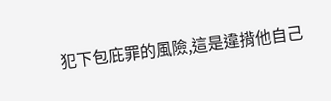犯下包庇罪的風險,這是違揹他自己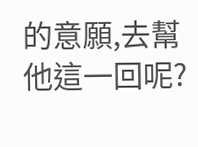的意願,去幫他這一回呢?